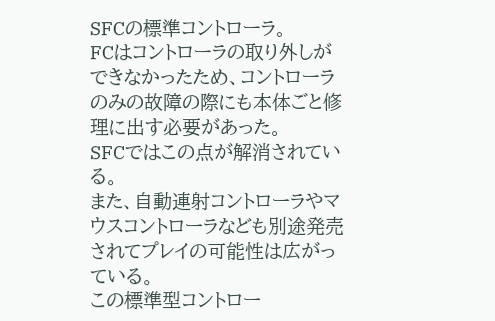SFCの標準コントローラ。
FCはコントローラの取り外しができなかったため、コントローラのみの故障の際にも本体ごと修理に出す必要があった。
SFCではこの点が解消されている。
また、自動連射コントローラやマウスコントローラなども別途発売されてプレイの可能性は広がっている。
この標準型コントロー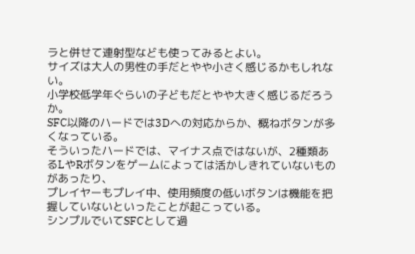ラと併せて連射型なども使ってみるとよい。
サイズは大人の男性の手だとやや小さく感じるかもしれない。
小学校低学年ぐらいの子どもだとやや大きく感じるだろうか。
SFC以降のハードでは3Dへの対応からか、概ねボタンが多くなっている。
そういったハードでは、マイナス点ではないが、2種類あるLやRボタンをゲームによっては活かしきれていないものがあったり、
プレイヤーもプレイ中、使用頻度の低いボタンは機能を把握していないといったことが起こっている。
シンプルでいてSFCとして過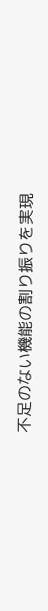不足のない機能の割り振りを実現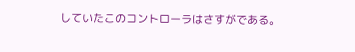していたこのコントローラはさすがである。